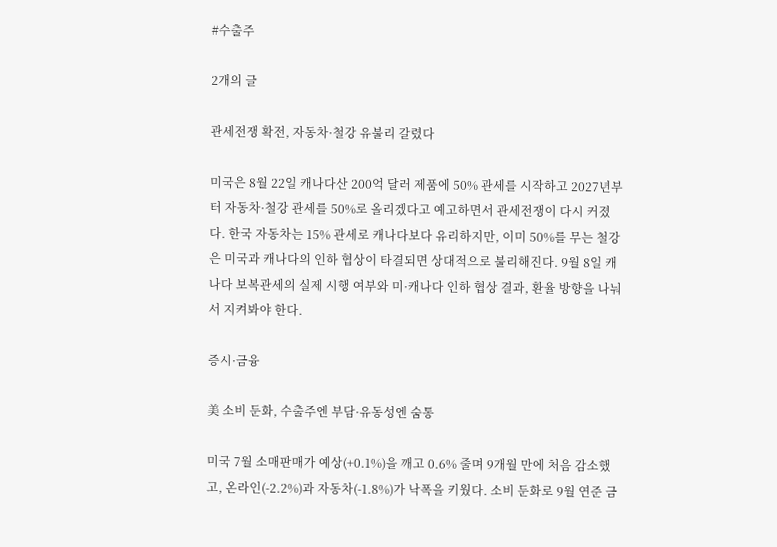#수출주

2개의 글

관세전쟁 확전, 자동차·철강 유불리 갈렸다

미국은 8월 22일 캐나다산 200억 달러 제품에 50% 관세를 시작하고 2027년부터 자동차·철강 관세를 50%로 올리겠다고 예고하면서 관세전쟁이 다시 커졌다. 한국 자동차는 15% 관세로 캐나다보다 유리하지만, 이미 50%를 무는 철강은 미국과 캐나다의 인하 협상이 타결되면 상대적으로 불리해진다. 9월 8일 캐나다 보복관세의 실제 시행 여부와 미·캐나다 인하 협상 결과, 환율 방향을 나눠서 지켜봐야 한다.

증시·금융

美 소비 둔화, 수출주엔 부담·유동성엔 숨통

미국 7월 소매판매가 예상(+0.1%)을 깨고 0.6% 줄며 9개월 만에 처음 감소했고, 온라인(-2.2%)과 자동차(-1.8%)가 낙폭을 키웠다. 소비 둔화로 9월 연준 금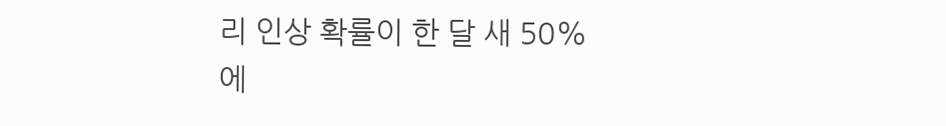리 인상 확률이 한 달 새 50%에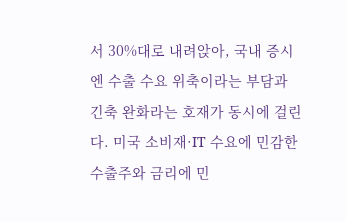서 30%대로 내려앉아, 국내 증시엔 수출 수요 위축이라는 부담과 긴축 완화라는 호재가 동시에 걸린다. 미국 소비재·IT 수요에 민감한 수출주와 금리에 민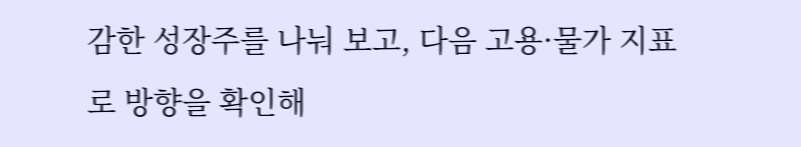감한 성장주를 나눠 보고, 다음 고용·물가 지표로 방향을 확인해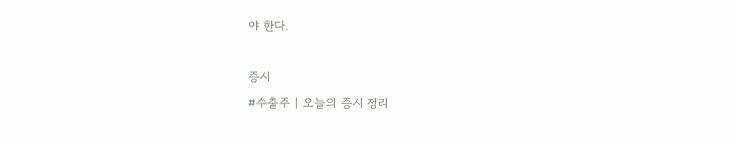야 한다.

증시
#수출주 | 오늘의 증시 정리